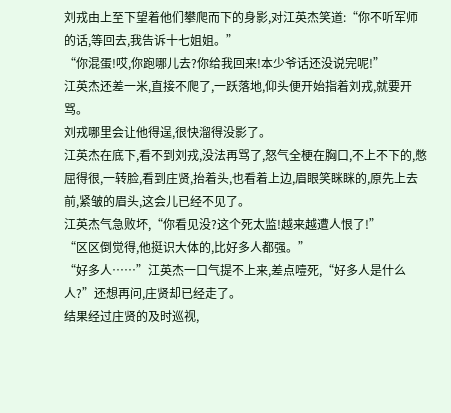刘戎由上至下望着他们攀爬而下的身影,对江英杰笑道:“你不听军师的话,等回去,我告诉十七姐姐。”
“你混蛋!哎,你跑哪儿去?你给我回来!本少爷话还没说完呢!”
江英杰还差一米,直接不爬了,一跃落地,仰头便开始指着刘戎,就要开骂。
刘戎哪里会让他得逞,很快溜得没影了。
江英杰在底下,看不到刘戎,没法再骂了,怒气全梗在胸口,不上不下的,憋屈得很,一转脸,看到庄贤,抬着头,也看着上边,眉眼笑眯眯的,原先上去前,紧皱的眉头,这会儿已经不见了。
江英杰气急败坏,“你看见没?这个死太监!越来越遭人恨了!”
“区区倒觉得,他挺识大体的,比好多人都强。”
“好多人……”江英杰一口气提不上来,差点噎死,“好多人是什么人?”还想再问,庄贤却已经走了。
结果经过庄贤的及时巡视,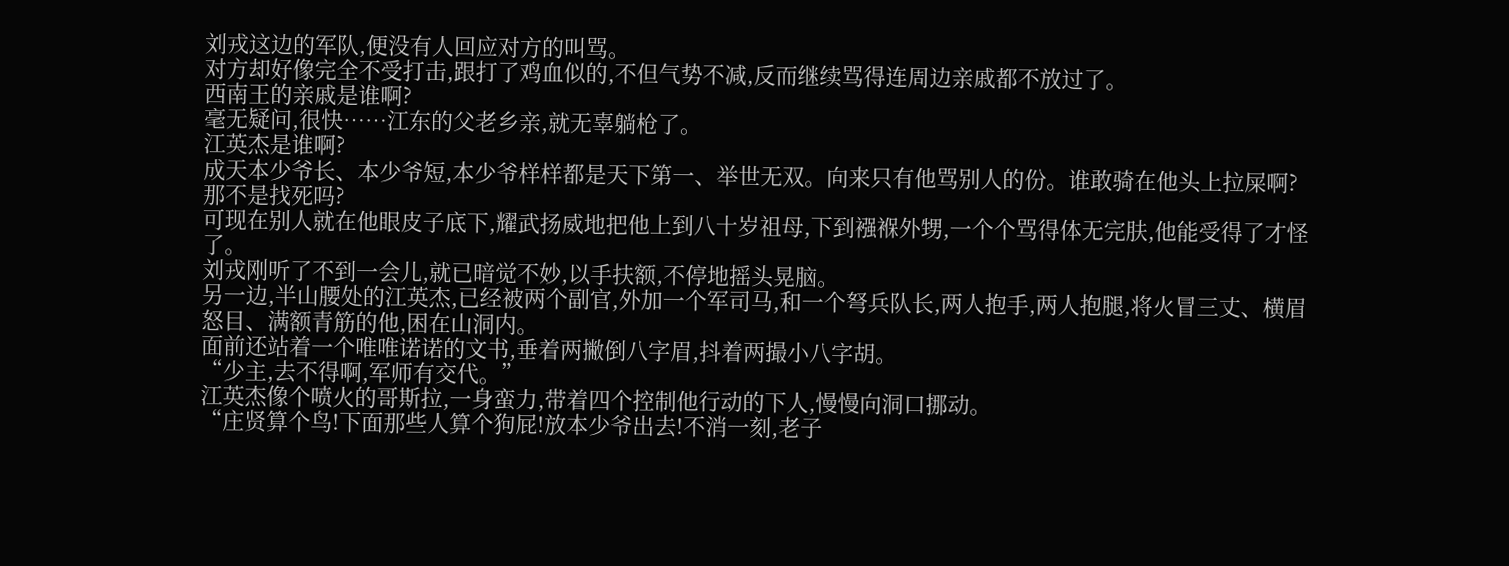刘戎这边的军队,便没有人回应对方的叫骂。
对方却好像完全不受打击,跟打了鸡血似的,不但气势不减,反而继续骂得连周边亲戚都不放过了。
西南王的亲戚是谁啊?
毫无疑问,很快……江东的父老乡亲,就无辜躺枪了。
江英杰是谁啊?
成天本少爷长、本少爷短,本少爷样样都是天下第一、举世无双。向来只有他骂别人的份。谁敢骑在他头上拉屎啊?那不是找死吗?
可现在别人就在他眼皮子底下,耀武扬威地把他上到八十岁祖母,下到襁褓外甥,一个个骂得体无完肤,他能受得了才怪了。
刘戎刚听了不到一会儿,就已暗觉不妙,以手扶额,不停地摇头晃脑。
另一边,半山腰处的江英杰,已经被两个副官,外加一个军司马,和一个弩兵队长,两人抱手,两人抱腿,将火冒三丈、横眉怒目、满额青筋的他,困在山洞内。
面前还站着一个唯唯诺诺的文书,垂着两撇倒八字眉,抖着两撮小八字胡。
“少主,去不得啊,军师有交代。”
江英杰像个喷火的哥斯拉,一身蛮力,带着四个控制他行动的下人,慢慢向洞口挪动。
“庄贤算个鸟!下面那些人算个狗屁!放本少爷出去!不消一刻,老子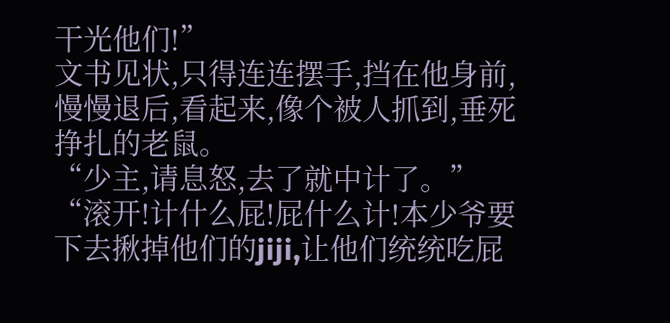干光他们!”
文书见状,只得连连摆手,挡在他身前,慢慢退后,看起来,像个被人抓到,垂死挣扎的老鼠。
“少主,请息怒,去了就中计了。”
“滚开!计什么屁!屁什么计!本少爷要下去揪掉他们的jiji,让他们统统吃屁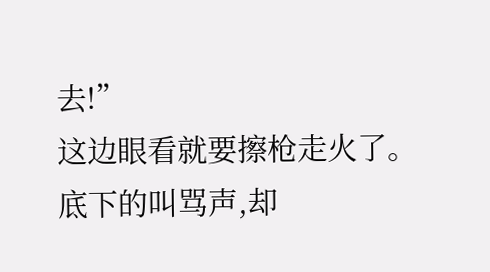去!”
这边眼看就要擦枪走火了。
底下的叫骂声,却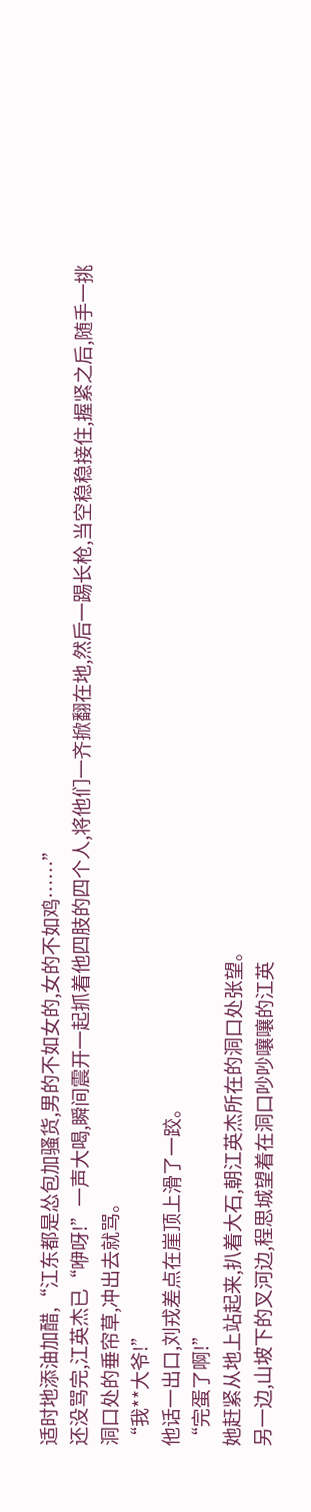适时地添油加醋,“江东都是怂包加骚货,男的不如女的,女的不如鸡……”
还没骂完,江英杰已“咿呀!”一声大喝,瞬间震开一起抓着他四肢的四个人,将他们一齐掀翻在地,然后一踢长枪,当空稳稳接住,握紧之后,随手一挑洞口处的垂帘草,冲出去就骂。
“我**大爷!”
他话一出口,刘戎差点在崖顶上滑了一跤。
“完蛋了啊!”
她赶紧从地上站起来,扒着大石,朝江英杰所在的洞口处张望。
另一边,山坡下的叉河边,程思城望着在洞口吵吵嚷嚷的江英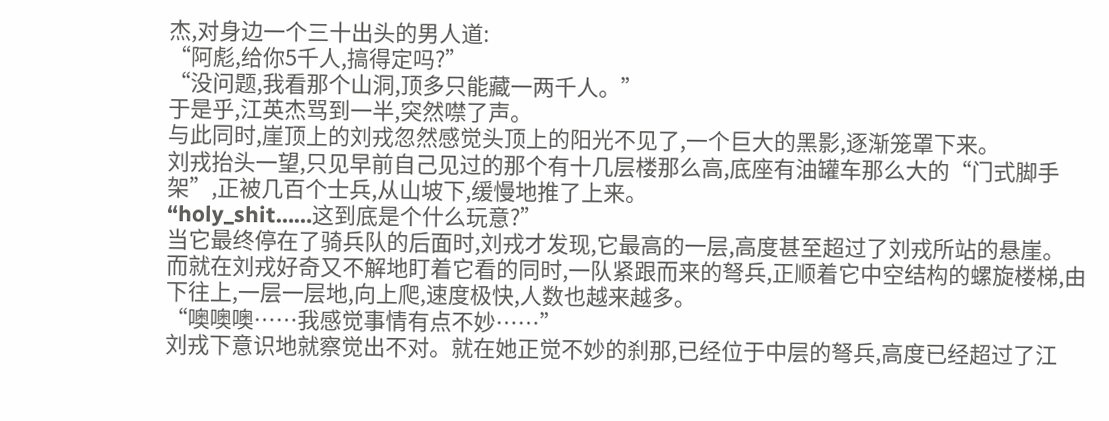杰,对身边一个三十出头的男人道:
“阿彪,给你5千人,搞得定吗?”
“没问题,我看那个山洞,顶多只能藏一两千人。”
于是乎,江英杰骂到一半,突然噤了声。
与此同时,崖顶上的刘戎忽然感觉头顶上的阳光不见了,一个巨大的黑影,逐渐笼罩下来。
刘戎抬头一望,只见早前自己见过的那个有十几层楼那么高,底座有油罐车那么大的“门式脚手架”,正被几百个士兵,从山坡下,缓慢地推了上来。
“holy_shit……这到底是个什么玩意?”
当它最终停在了骑兵队的后面时,刘戎才发现,它最高的一层,高度甚至超过了刘戎所站的悬崖。
而就在刘戎好奇又不解地盯着它看的同时,一队紧跟而来的弩兵,正顺着它中空结构的螺旋楼梯,由下往上,一层一层地,向上爬,速度极快,人数也越来越多。
“噢噢噢……我感觉事情有点不妙……”
刘戎下意识地就察觉出不对。就在她正觉不妙的刹那,已经位于中层的弩兵,高度已经超过了江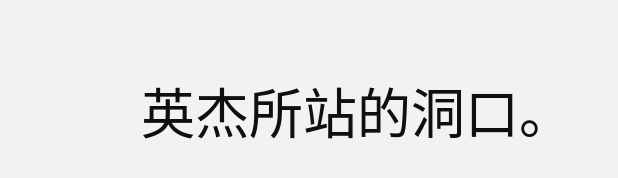英杰所站的洞口。